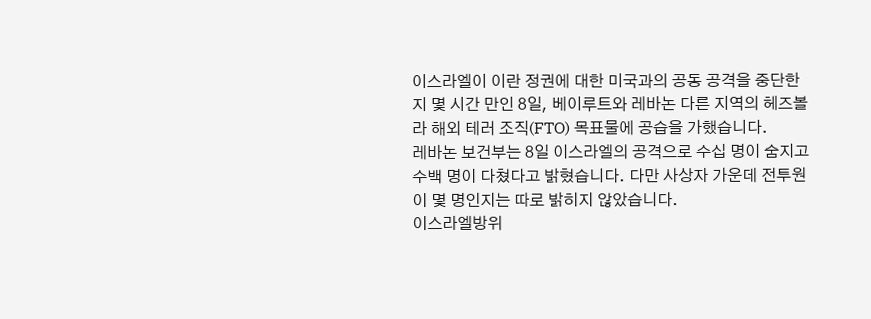이스라엘이 이란 정권에 대한 미국과의 공동 공격을 중단한 지 몇 시간 만인 8일, 베이루트와 레바논 다른 지역의 헤즈볼라 해외 테러 조직(FTO) 목표물에 공습을 가했습니다.
레바논 보건부는 8일 이스라엘의 공격으로 수십 명이 숨지고 수백 명이 다쳤다고 밝혔습니다. 다만 사상자 가운데 전투원이 몇 명인지는 따로 밝히지 않았습니다.
이스라엘방위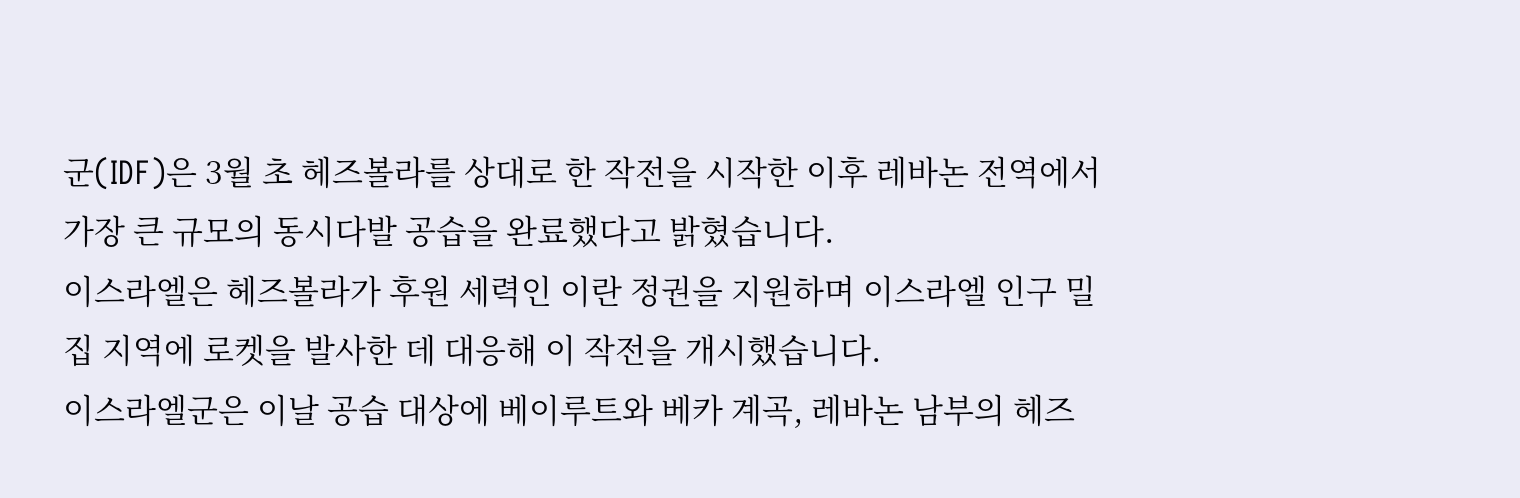군(IDF)은 3월 초 헤즈볼라를 상대로 한 작전을 시작한 이후 레바논 전역에서 가장 큰 규모의 동시다발 공습을 완료했다고 밝혔습니다.
이스라엘은 헤즈볼라가 후원 세력인 이란 정권을 지원하며 이스라엘 인구 밀집 지역에 로켓을 발사한 데 대응해 이 작전을 개시했습니다.
이스라엘군은 이날 공습 대상에 베이루트와 베카 계곡, 레바논 남부의 헤즈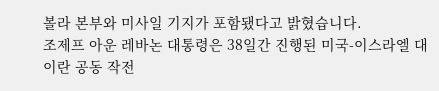볼라 본부와 미사일 기지가 포함됐다고 밝혔습니다.
조제프 아운 레바논 대통령은 38일간 진행된 미국-이스라엘 대이란 공동 작전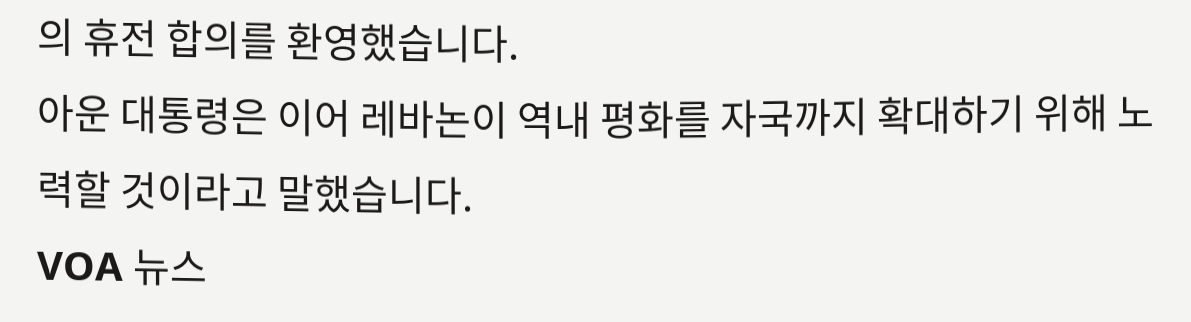의 휴전 합의를 환영했습니다.
아운 대통령은 이어 레바논이 역내 평화를 자국까지 확대하기 위해 노력할 것이라고 말했습니다.
VOA 뉴스